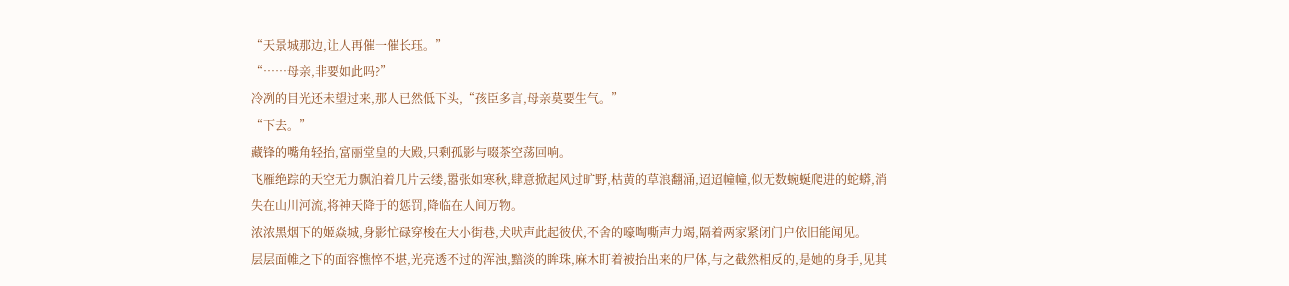“天景城那边,让人再催一催长珏。”
“……母亲,非要如此吗?”
冷冽的目光还未望过来,那人已然低下头,“孩臣多言,母亲莫要生气。”
“下去。”
藏锋的嘴角轻抬,富丽堂皇的大殿,只剩孤影与啜茶空荡回响。
飞雁绝踪的天空无力飘泊着几片云缕,嚣张如寒秋,肆意掀起风过旷野,枯黄的草浪翻涌,迢迢幢幢,似无数蜿蜒爬进的蛇蟒,消失在山川河流,将神天降于的惩罚,降临在人间万物。
浓浓黑烟下的姬焱城,身影忙碌穿梭在大小街巷,犬吠声此起彼伏,不舍的嚎啕嘶声力竭,隔着两家紧闭门户依旧能闻见。
层层面帷之下的面容憔悴不堪,光亮透不过的浑浊,黯淡的眸珠,麻木盯着被抬出来的尸体,与之截然相反的,是她的身手,见其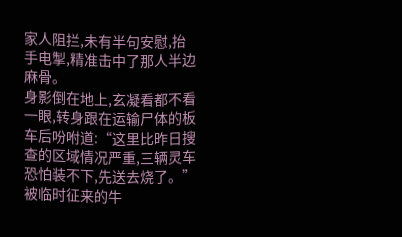家人阻拦,未有半句安慰,抬手电掣,精准击中了那人半边麻骨。
身影倒在地上,玄凝看都不看一眼,转身跟在运输尸体的板车后吩咐道:“这里比昨日搜查的区域情况严重,三辆灵车恐怕装不下,先送去烧了。”
被临时征来的牛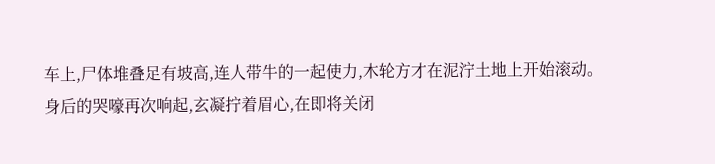车上,尸体堆叠足有坡高,连人带牛的一起使力,木轮方才在泥泞土地上开始滚动。
身后的哭嚎再次响起,玄凝拧着眉心,在即将关闭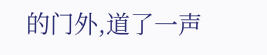的门外,道了一声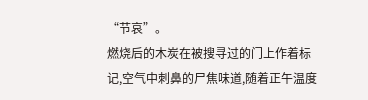“节哀”。
燃烧后的木炭在被搜寻过的门上作着标记,空气中刺鼻的尸焦味道,随着正午温度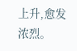上升,愈发浓烈。